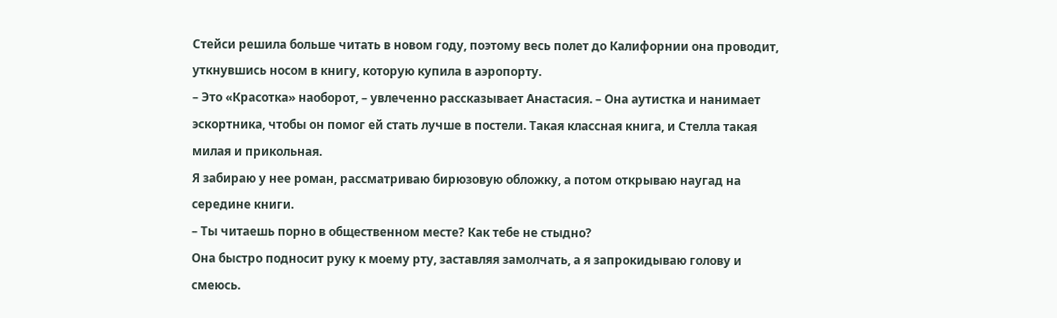Стейси решила больше читать в новом году, поэтому весь полет до Калифорнии она проводит, уткнувшись носом в книгу, которую купила в аэропорту.
– Это «Красотка» наоборот, – увлеченно рассказывает Анастасия. – Она аутистка и нанимает эскортника, чтобы он помог ей стать лучше в постели. Такая классная книга, и Стелла такая милая и прикольная.
Я забираю у нее роман, рассматриваю бирюзовую обложку, а потом открываю наугад на середине книги.
– Ты читаешь порно в общественном месте? Как тебе не стыдно?
Она быстро подносит руку к моему рту, заставляя замолчать, а я запрокидываю голову и смеюсь.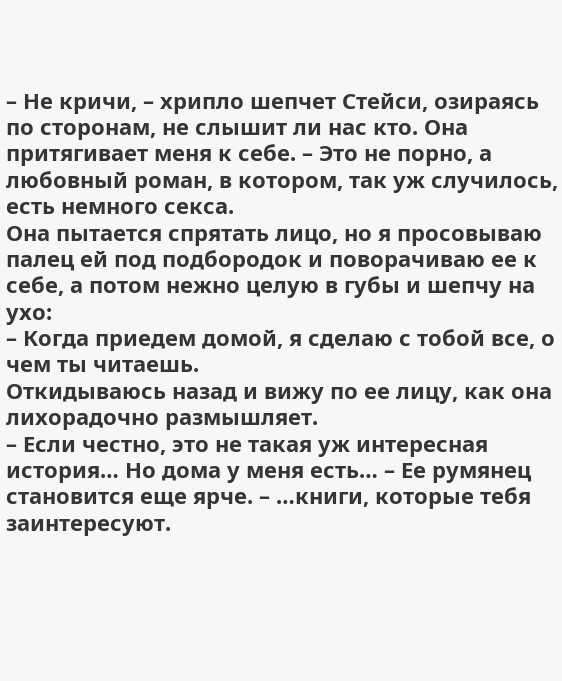– Не кричи, – хрипло шепчет Стейси, озираясь по сторонам, не слышит ли нас кто. Она притягивает меня к себе. – Это не порно, а любовный роман, в котором, так уж случилось, есть немного секса.
Она пытается спрятать лицо, но я просовываю палец ей под подбородок и поворачиваю ее к себе, а потом нежно целую в губы и шепчу на ухо:
– Когда приедем домой, я сделаю с тобой все, о чем ты читаешь.
Откидываюсь назад и вижу по ее лицу, как она лихорадочно размышляет.
– Если честно, это не такая уж интересная история… Но дома у меня есть… – Ее румянец становится еще ярче. – …книги, которые тебя заинтересуют.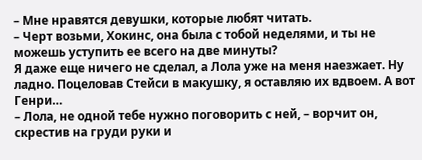– Мне нравятся девушки, которые любят читать.
– Черт возьми, Хокинс, она была с тобой неделями, и ты не можешь уступить ее всего на две минуты?
Я даже еще ничего не сделал, а Лола уже на меня наезжает. Ну ладно. Поцеловав Стейси в макушку, я оставляю их вдвоем. А вот Генри…
– Лола, не одной тебе нужно поговорить с ней, – ворчит он, скрестив на груди руки и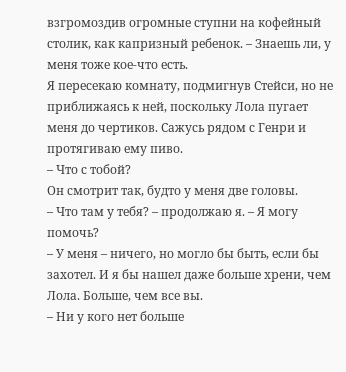взгромоздив огромные ступни на кофейный столик, как капризный ребенок. – Знаешь ли, у меня тоже кое-что есть.
Я пересекаю комнату, подмигнув Стейси, но не приближаясь к ней, поскольку Лола пугает меня до чертиков. Сажусь рядом с Генри и протягиваю ему пиво.
– Что с тобой?
Он смотрит так, будто у меня две головы.
– Что там у тебя? – продолжаю я. – Я могу помочь?
– У меня – ничего, но могло бы быть, если бы захотел. И я бы нашел даже больше хрени, чем Лола. Больше, чем все вы.
– Ни у кого нет больше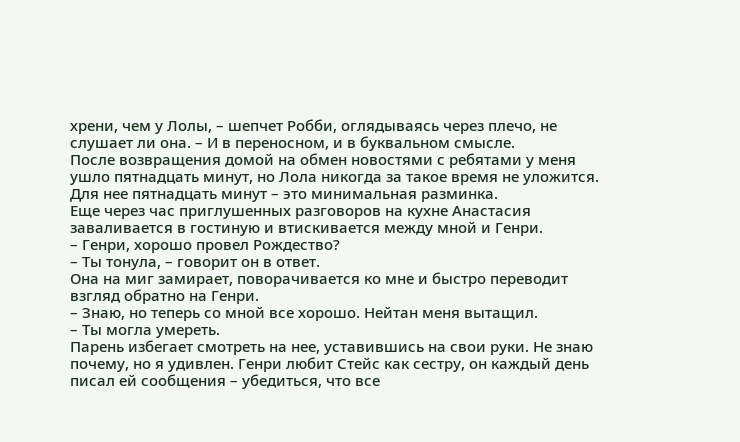хрени, чем у Лолы, – шепчет Робби, оглядываясь через плечо, не слушает ли она. – И в переносном, и в буквальном смысле.
После возвращения домой на обмен новостями с ребятами у меня ушло пятнадцать минут, но Лола никогда за такое время не уложится. Для нее пятнадцать минут – это минимальная разминка.
Еще через час приглушенных разговоров на кухне Анастасия заваливается в гостиную и втискивается между мной и Генри.
– Генри, хорошо провел Рождество?
– Ты тонула, – говорит он в ответ.
Она на миг замирает, поворачивается ко мне и быстро переводит взгляд обратно на Генри.
– Знаю, но теперь со мной все хорошо. Нейтан меня вытащил.
– Ты могла умереть.
Парень избегает смотреть на нее, уставившись на свои руки. Не знаю почему, но я удивлен. Генри любит Стейс как сестру, он каждый день писал ей сообщения – убедиться, что все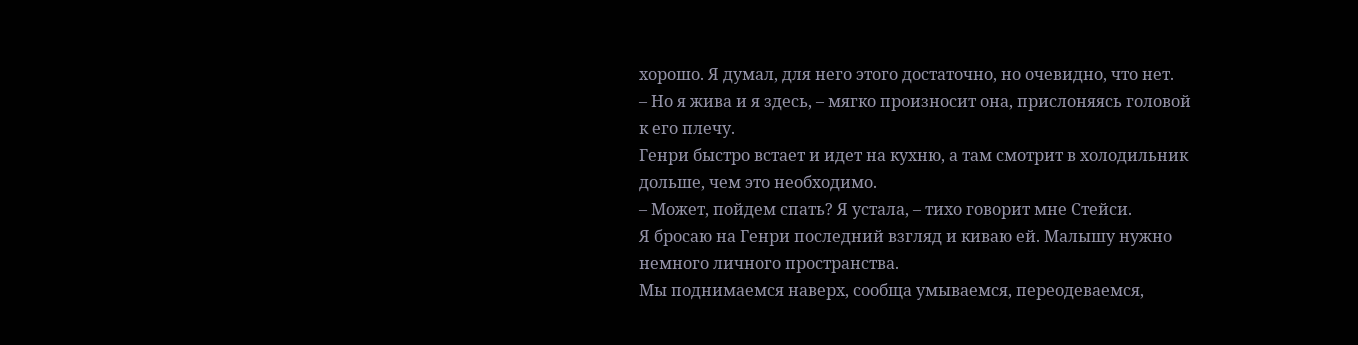хорошо. Я думал, для него этого достаточно, но очевидно, что нет.
– Но я жива и я здесь, – мягко произносит она, прислоняясь головой к его плечу.
Генри быстро встает и идет на кухню, а там смотрит в холодильник дольше, чем это необходимо.
– Может, пойдем спать? Я устала, – тихо говорит мне Стейси.
Я бросаю на Генри последний взгляд и киваю ей. Малышу нужно немного личного пространства.
Мы поднимаемся наверх, сообща умываемся, переодеваемся,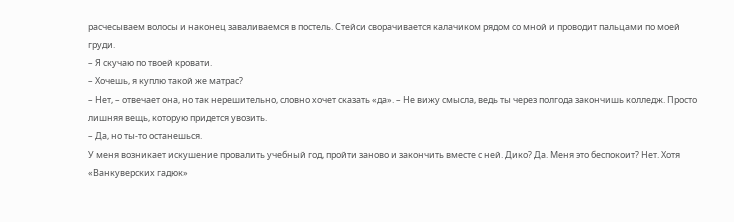расчесываем волосы и наконец заваливаемся в постель. Стейси сворачивается калачиком рядом со мной и проводит пальцами по моей груди.
– Я скучаю по твоей кровати.
– Хочешь, я куплю такой же матрас?
– Нет, – отвечает она, но так нерешительно, словно хочет сказать «да». – Не вижу смысла, ведь ты через полгода закончишь колледж. Просто лишняя вещь, которую придется увозить.
– Да, но ты-то останешься.
У меня возникает искушение провалить учебный год, пройти заново и закончить вместе с ней. Дико? Да. Меня это беспокоит? Нет. Хотя «Ванкуверских гадюк»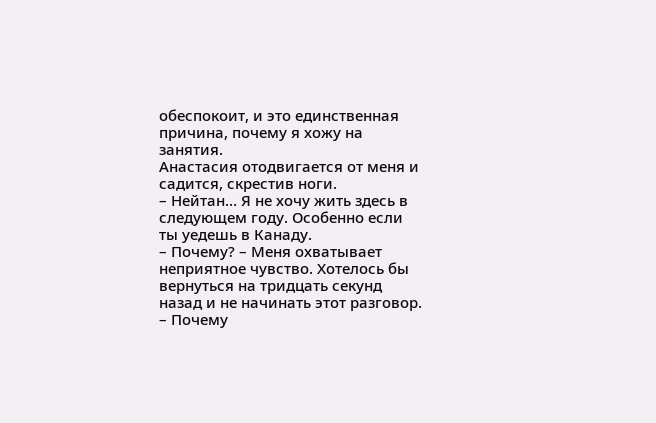обеспокоит, и это единственная причина, почему я хожу на занятия.
Анастасия отодвигается от меня и садится, скрестив ноги.
– Нейтан… Я не хочу жить здесь в следующем году. Особенно если ты уедешь в Канаду.
– Почему? – Меня охватывает неприятное чувство. Хотелось бы вернуться на тридцать секунд назад и не начинать этот разговор. – Почему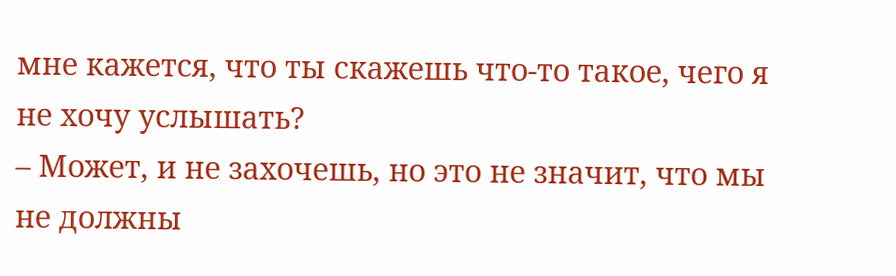мне кажется, что ты скажешь что-то такое, чего я не хочу услышать?
– Может, и не захочешь, но это не значит, что мы не должны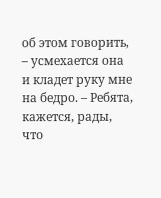об этом говорить, – усмехается она и кладет руку мне на бедро. – Ребята, кажется, рады, что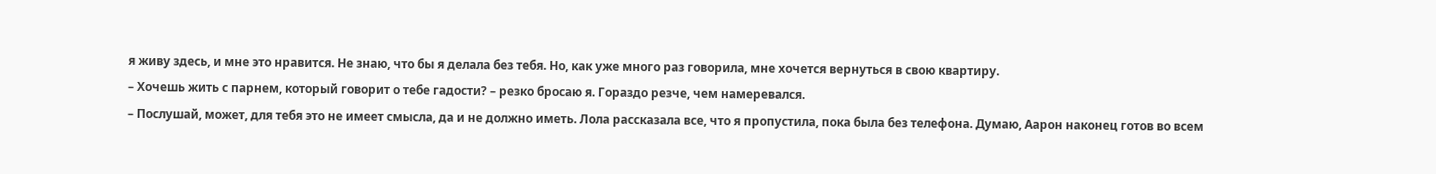я живу здесь, и мне это нравится. Не знаю, что бы я делала без тебя. Но, как уже много раз говорила, мне хочется вернуться в свою квартиру.
– Хочешь жить с парнем, который говорит о тебе гадости? – резко бросаю я. Гораздо резче, чем намеревался.
– Послушай, может, для тебя это не имеет смысла, да и не должно иметь. Лола рассказала все, что я пропустила, пока была без телефона. Думаю, Аарон наконец готов во всем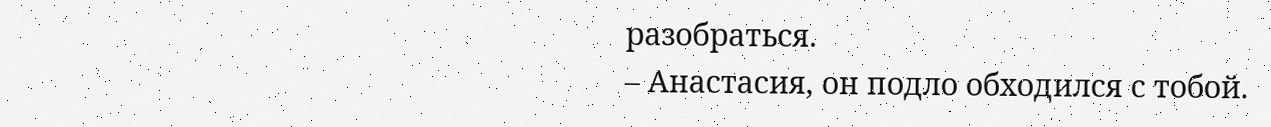разобраться.
– Анастасия, он подло обходился с тобой.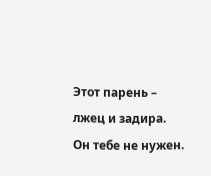Этот парень – лжец и задира. Он тебе не нужен.